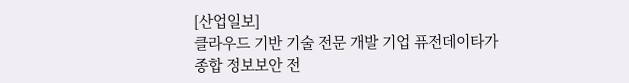[산업일보]
클라우드 기반 기술 전문 개발 기업 퓨전데이타가 종합 정보보안 전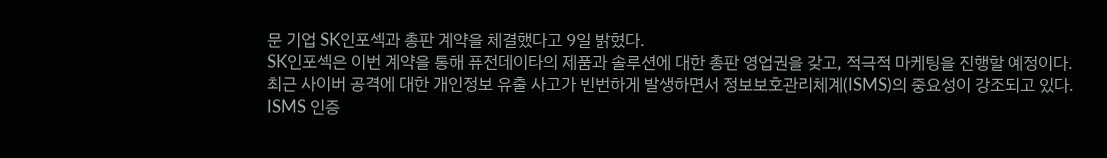문 기업 SK인포섹과 총판 계약을 체결했다고 9일 밝혔다.
SK인포섹은 이번 계약을 통해 퓨전데이타의 제품과 솔루션에 대한 총판 영업권을 갖고, 적극적 마케팅을 진행할 예정이다.
최근 사이버 공격에 대한 개인정보 유출 사고가 빈번하게 발생하면서 정보보호관리체계(ISMS)의 중요성이 강조되고 있다.
ISMS 인증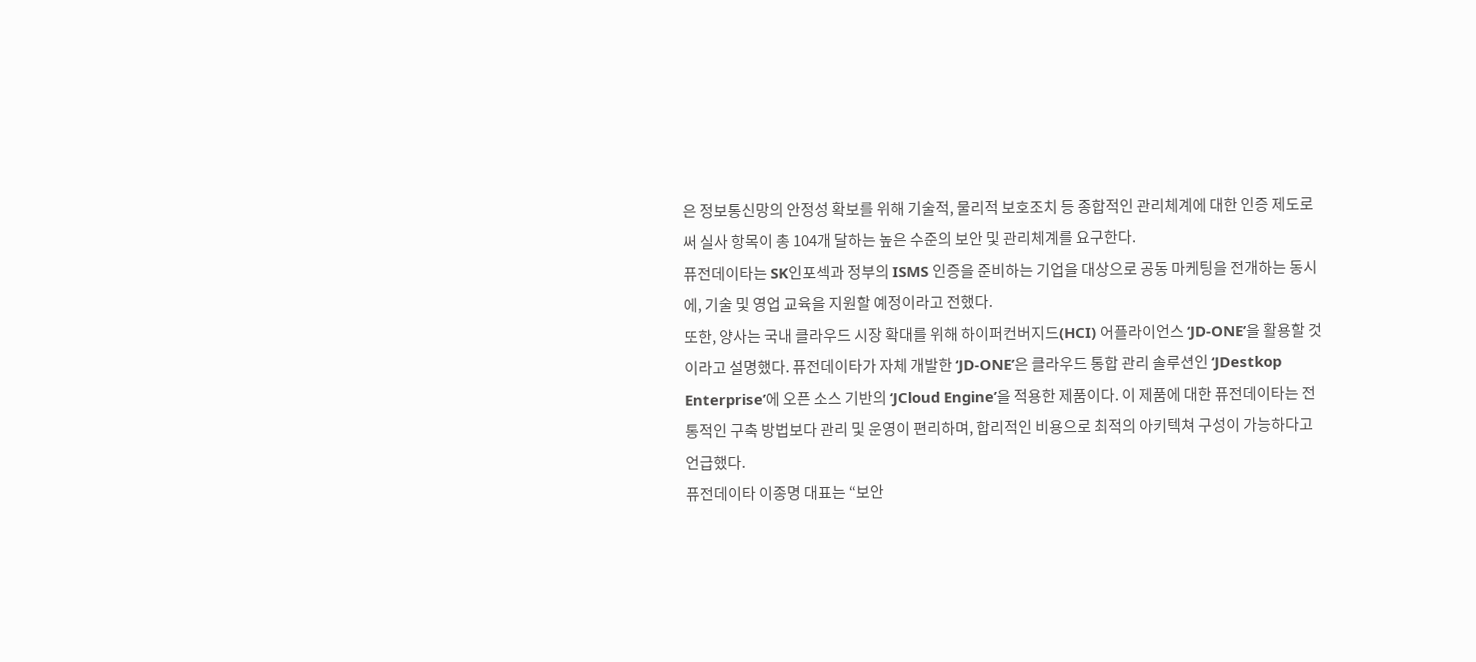은 정보통신망의 안정성 확보를 위해 기술적, 물리적 보호조치 등 종합적인 관리체계에 대한 인증 제도로써 실사 항목이 총 104개 달하는 높은 수준의 보안 및 관리체계를 요구한다.
퓨전데이타는 SK인포섹과 정부의 ISMS 인증을 준비하는 기업을 대상으로 공동 마케팅을 전개하는 동시에, 기술 및 영업 교육을 지원할 예정이라고 전했다.
또한, 양사는 국내 클라우드 시장 확대를 위해 하이퍼컨버지드(HCI) 어플라이언스 ‘JD-ONE’을 활용할 것이라고 설명했다. 퓨전데이타가 자체 개발한 ‘JD-ONE’은 클라우드 통합 관리 솔루션인 ‘JDestkop Enterprise’에 오픈 소스 기반의 ‘JCloud Engine’을 적용한 제품이다. 이 제품에 대한 퓨전데이타는 전통적인 구축 방법보다 관리 및 운영이 편리하며, 합리적인 비용으로 최적의 아키텍쳐 구성이 가능하다고 언급했다.
퓨전데이타 이종명 대표는 “보안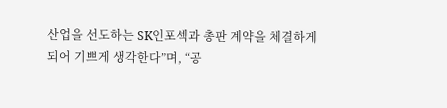산업을 선도하는 SK인포섹과 총판 계약을 체결하게 되어 기쁘게 생각한다”며, “공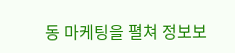동 마케팅을 펼쳐 정보보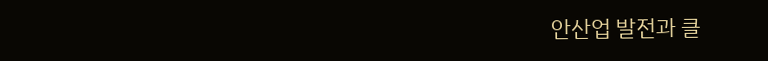안산업 발전과 클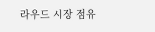라우드 시장 점유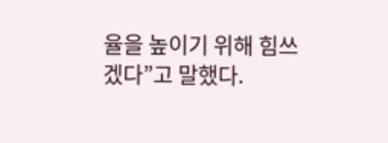율을 높이기 위해 힘쓰겠다”고 말했다.